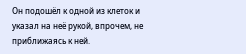Он подошёл к одной из клеток и указал на неё рукой, впрочем, не приближаясь к ней.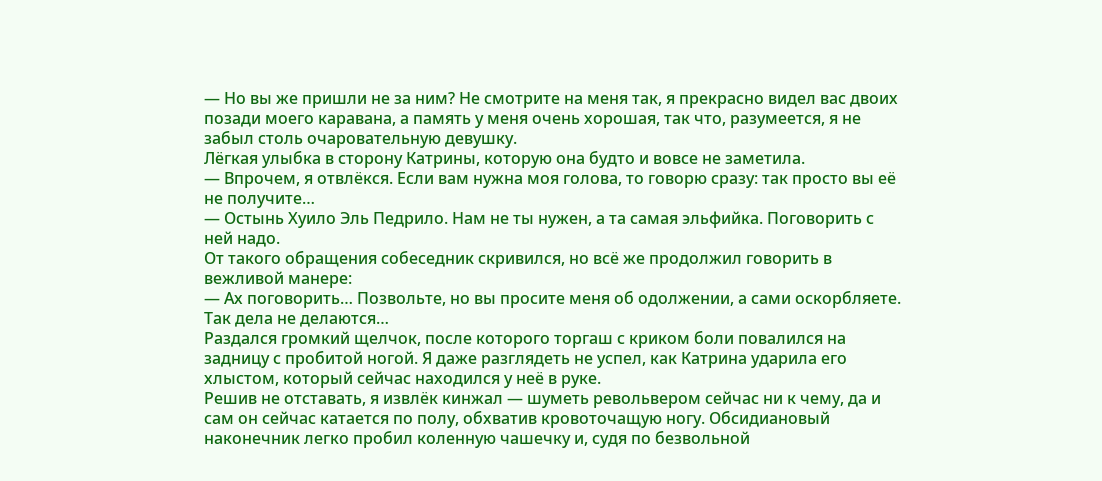— Но вы же пришли не за ним? Не смотрите на меня так, я прекрасно видел вас двоих позади моего каравана, а память у меня очень хорошая, так что, разумеется, я не забыл столь очаровательную девушку.
Лёгкая улыбка в сторону Катрины, которую она будто и вовсе не заметила.
— Впрочем, я отвлёкся. Если вам нужна моя голова, то говорю сразу: так просто вы её не получите…
— Остынь Хуило Эль Педрило. Нам не ты нужен, а та самая эльфийка. Поговорить с ней надо.
От такого обращения собеседник скривился, но всё же продолжил говорить в вежливой манере:
— Ах поговорить… Позвольте, но вы просите меня об одолжении, а сами оскорбляете. Так дела не делаются…
Раздался громкий щелчок, после которого торгаш с криком боли повалился на задницу с пробитой ногой. Я даже разглядеть не успел, как Катрина ударила его хлыстом, который сейчас находился у неё в руке.
Решив не отставать, я извлёк кинжал — шуметь револьвером сейчас ни к чему, да и сам он сейчас катается по полу, обхватив кровоточащую ногу. Обсидиановый наконечник легко пробил коленную чашечку и, судя по безвольной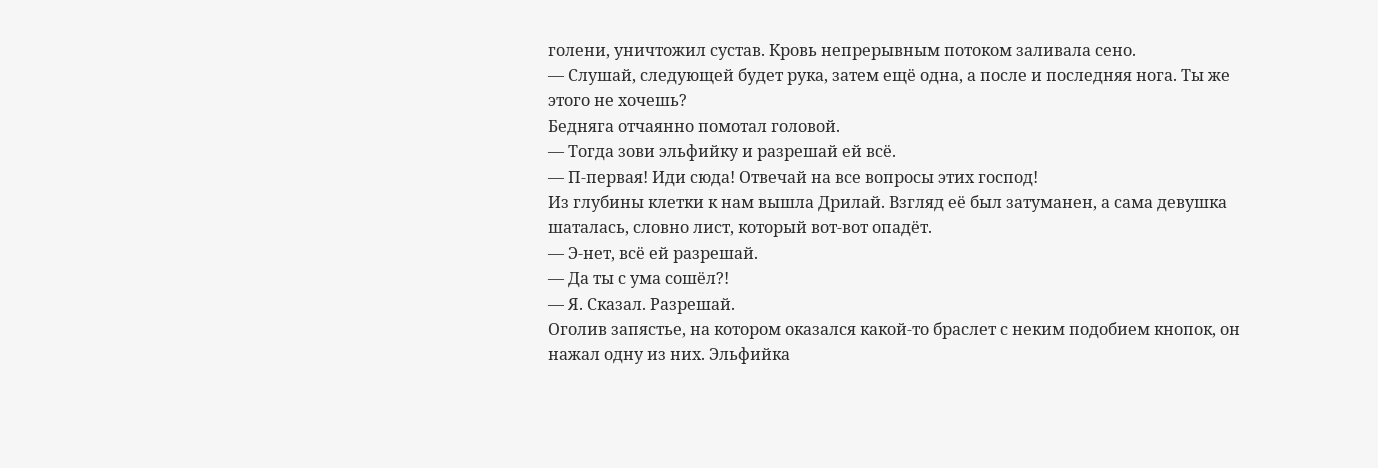голени, уничтожил сустав. Кровь непрерывным потоком заливала сено.
— Слушай, следующей будет рука, затем ещё одна, а после и последняя нога. Ты же этого не хочешь?
Бедняга отчаянно помотал головой.
— Тогда зови эльфийку и разрешай ей всё.
— П-первая! Иди сюда! Отвечай на все вопросы этих господ!
Из глубины клетки к нам вышла Дрилай. Взгляд её был затуманен, а сама девушка шаталась, словно лист, который вот-вот опадёт.
— Э-нет, всё ей разрешай.
— Да ты с ума сошёл?!
— Я. Сказал. Разрешай.
Оголив запястье, на котором оказался какой-то браслет с неким подобием кнопок, он нажал одну из них. Эльфийка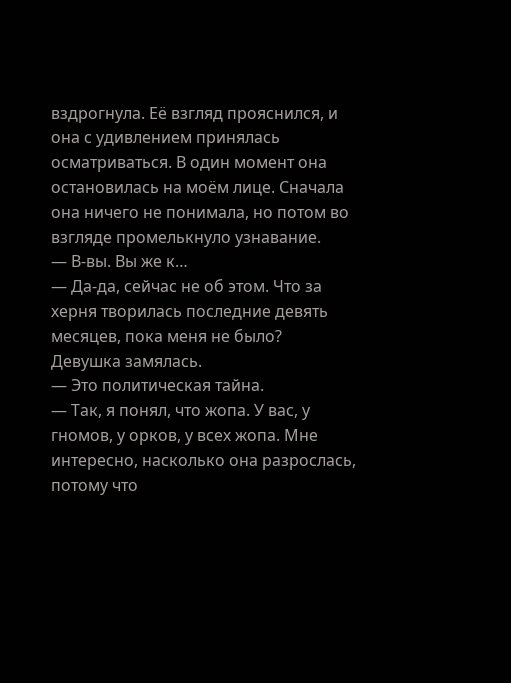вздрогнула. Её взгляд прояснился, и она с удивлением принялась осматриваться. В один момент она остановилась на моём лице. Сначала она ничего не понимала, но потом во взгляде промелькнуло узнавание.
— В-вы. Вы же к…
— Да-да, сейчас не об этом. Что за херня творилась последние девять месяцев, пока меня не было?
Девушка замялась.
— Это политическая тайна.
— Так, я понял, что жопа. У вас, у гномов, у орков, у всех жопа. Мне интересно, насколько она разрослась, потому что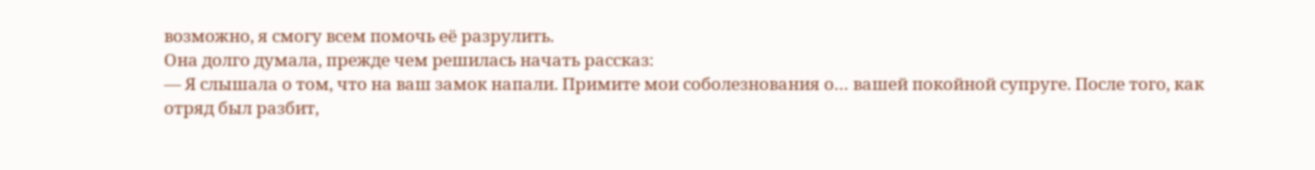возможно, я смогу всем помочь её разрулить.
Она долго думала, прежде чем решилась начать рассказ:
— Я слышала о том, что на ваш замок напали. Примите мои соболезнования о… вашей покойной супруге. После того, как отряд был разбит,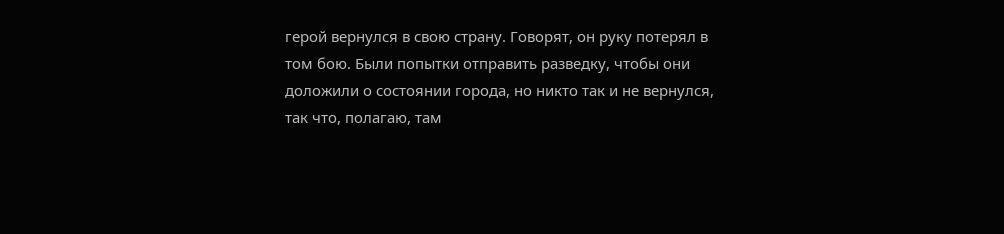герой вернулся в свою страну. Говорят, он руку потерял в том бою. Были попытки отправить разведку, чтобы они доложили о состоянии города, но никто так и не вернулся, так что, полагаю, там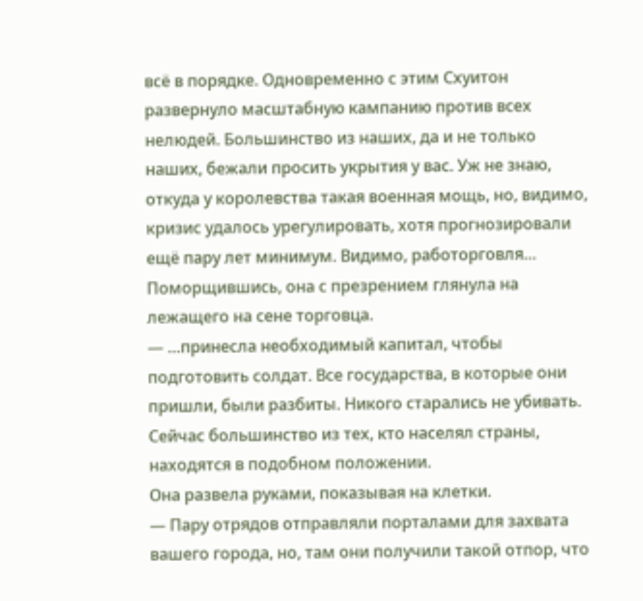всё в порядке. Одновременно с этим Схуитон развернуло масштабную кампанию против всех нелюдей. Большинство из наших, да и не только наших, бежали просить укрытия у вас. Уж не знаю, откуда у королевства такая военная мощь, но, видимо, кризис удалось урегулировать, хотя прогнозировали ещё пару лет минимум. Видимо, работорговля…
Поморщившись, она с презрением глянула на лежащего на сене торговца.
— …принесла необходимый капитал, чтобы подготовить солдат. Все государства, в которые они пришли, были разбиты. Никого старались не убивать. Сейчас большинство из тех, кто населял страны, находятся в подобном положении.
Она развела руками, показывая на клетки.
— Пару отрядов отправляли порталами для захвата вашего города, но, там они получили такой отпор, что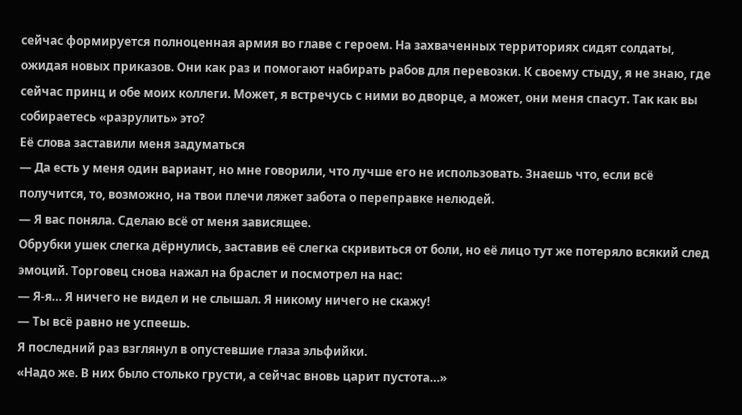сейчас формируется полноценная армия во главе с героем. На захваченных территориях сидят солдаты, ожидая новых приказов. Они как раз и помогают набирать рабов для перевозки. К своему стыду, я не знаю, где сейчас принц и обе моих коллеги. Может, я встречусь с ними во дворце, а может, они меня спасут. Так как вы собираетесь «разрулить» это?
Её слова заставили меня задуматься
— Да есть у меня один вариант, но мне говорили, что лучше его не использовать. Знаешь что, если всё получится, то, возможно, на твои плечи ляжет забота о переправке нелюдей.
— Я вас поняла. Сделаю всё от меня зависящее.
Обрубки ушек слегка дёрнулись, заставив её слегка скривиться от боли, но её лицо тут же потеряло всякий след эмоций. Торговец снова нажал на браслет и посмотрел на нас:
— Я-я… Я ничего не видел и не слышал. Я никому ничего не скажу!
— Ты всё равно не успеешь.
Я последний раз взглянул в опустевшие глаза эльфийки.
«Надо же. В них было столько грусти, а сейчас вновь царит пустота…»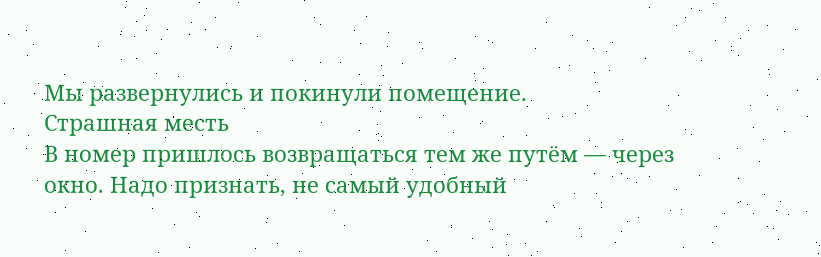Мы развернулись и покинули помещение.
Страшная месть
В номер пришлось возвращаться тем же путём — через окно. Надо признать, не самый удобный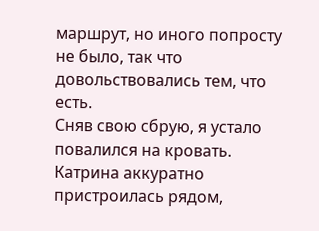маршрут, но иного попросту не было, так что довольствовались тем, что есть.
Сняв свою сбрую, я устало повалился на кровать. Катрина аккуратно пристроилась рядом,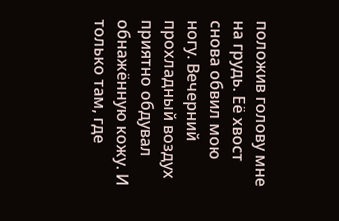положив голову мне на грудь. Её хвост снова обвил мою ногу. Вечерний прохладный воздух приятно обдувал обнажённую кожу. И только там, где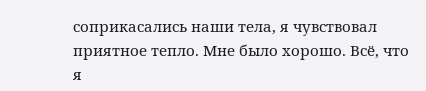соприкасались наши тела, я чувствовал приятное тепло. Мне было хорошо. Всё, что я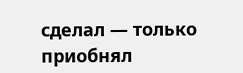сделал — только приобнял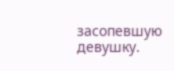засопевшую девушку.